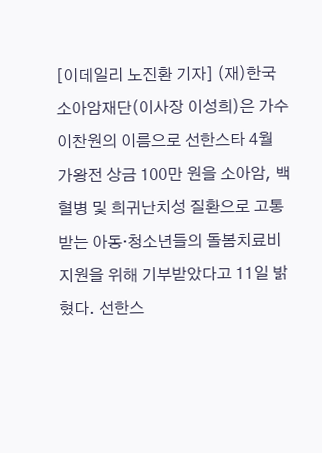[이데일리 노진환 기자] (재)한국소아암재단(이사장 이성희)은 가수 이찬원의 이름으로 선한스타 4월 가왕전 상금 100만 원을 소아암, 백혈병 및 희귀난치성 질환으로 고통받는 아동·청소년들의 돌봄치료비 지원을 위해 기부받았다고 11일 밝혔다. 선한스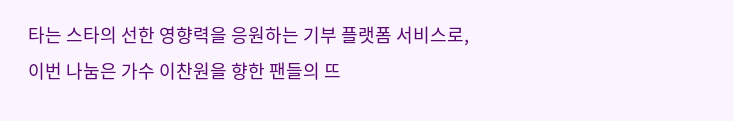타는 스타의 선한 영향력을 응원하는 기부 플랫폼 서비스로, 이번 나눔은 가수 이찬원을 향한 팬들의 뜨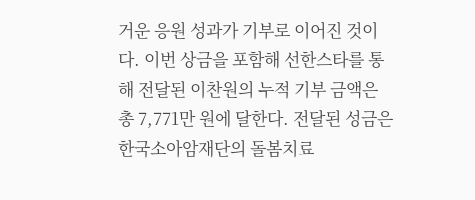거운 응원 성과가 기부로 이어진 것이다. 이번 상금을 포함해 선한스타를 통해 전달된 이찬원의 누적 기부 금액은 총 7,771만 원에 달한다. 전달된 성금은 한국소아암재단의 돌봄치료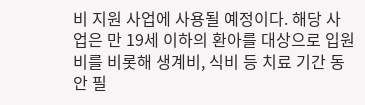비 지원 사업에 사용될 예정이다. 해당 사업은 만 19세 이하의 환아를 대상으로 입원비를 비롯해 생계비, 식비 등 치료 기간 동안 필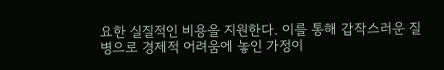요한 실질적인 비용을 지원한다. 이를 통해 갑작스러운 질병으로 경제적 어려움에 놓인 가정이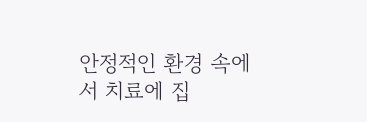안정적인 환경 속에서 치료에 집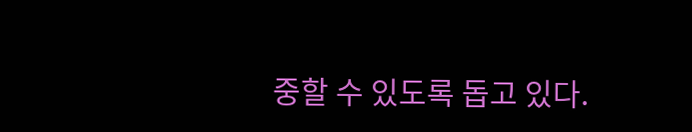중할 수 있도록 돕고 있다.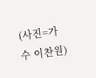(사진=가수 이찬원)